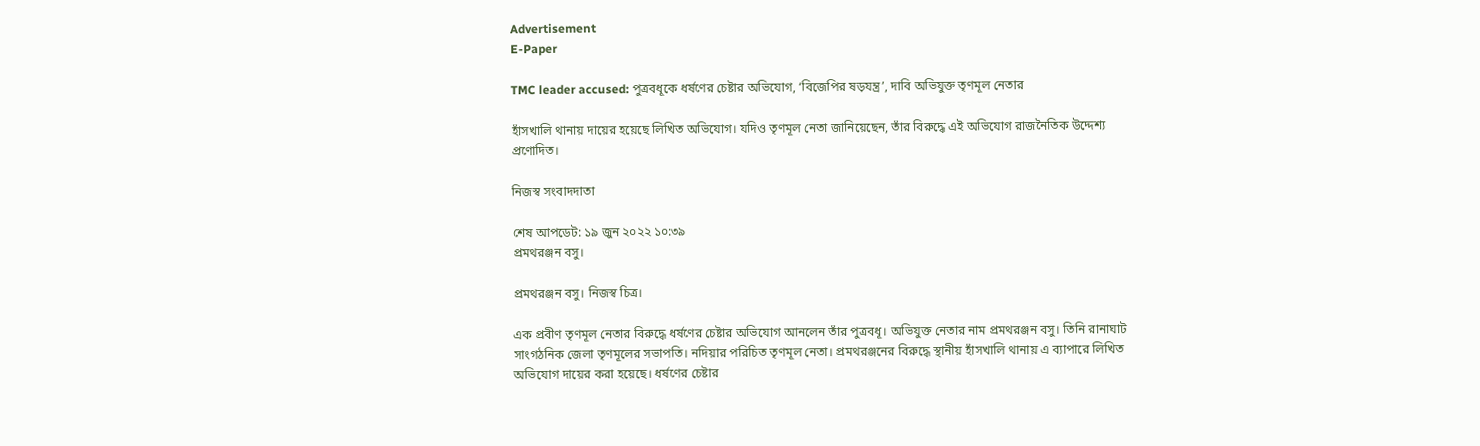Advertisement
E-Paper

TMC leader accused: পুত্রবধূকে ধ‌র্ষণের চেষ্টার অভিযোগ, ‘বিজেপির ষড়যন্ত্র’, দাবি অভিযুক্ত তৃণমূল নেতার

হাঁসখালি থানায় দায়ের হয়েছে লিখিত অভিযোগ। যদিও তৃণমূল নেতা জানিয়েছেন, তাঁর বিরুদ্ধে এই অভিযোগ রাজনৈতিক উদ্দেশ্য প্রণোদিত।

নিজস্ব সংবাদদাতা

শেষ আপডেট: ১৯ জুন ২০২২ ১০:৩৯
প্রমথরঞ্জন বসু।

প্রমথরঞ্জন বসু। নিজস্ব চিত্র।

এক প্রবীণ তৃণমূল নেতার বিরুদ্ধে ধর্ষণের চেষ্টার অভিযোগ আনলেন তাঁর পুত্রবধূ। অভিযুক্ত নেতার নাম প্রমথরঞ্জন বসু। তিনি রানাঘাট সাংগঠনিক জেলা তৃণমূলের সভাপতি। নদিয়ার পরিচিত তৃণমূল নেতা। প্রমথরঞ্জনের বিরুদ্ধে স্থানীয় হাঁসখালি থানায় এ ব্যাপারে লিখিত অভিযোগ দায়ের করা হয়েছে। ধর্ষণের চেষ্টার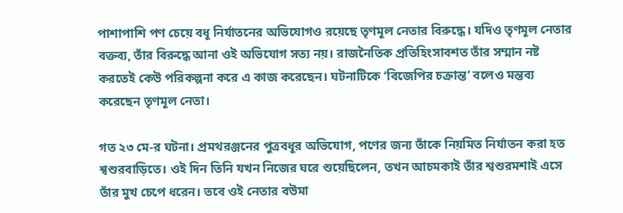পাশাপাশি পণ চেয়ে বধূ নির্যাতনের অভিযোগও রয়েছে তৃণমূল নেতার বিরুদ্ধে। যদিও তৃণমূল নেতার বক্তব্য, তাঁর বিরুদ্ধে আনা ওই অভিযোগ সত্য নয়। রাজনৈতিক প্রতিহিংসাবশত তাঁর সম্মান নষ্ট করতেই কেউ পরিকল্পনা করে এ কাজ করেছেন। ঘটনাটিকে ‘বিজেপির চক্রান্ত’ বলেও মন্তব্য করেছেন তৃণমূল নেতা।

গত ২৩ মে-র ঘটনা। প্রমথরঞ্জনের পুত্রবধূর অভিযোগ, পণের জন্য তাঁকে নিয়মিত নির্যাতন করা হত শ্বশুরবাড়িতে। ওই দিন তিনি যখন নিজের ঘরে শুয়েছিলেন, তখন আচমকাই তাঁর শ্বশুরমশাই এসে তাঁর মুখ চেপে ধরেন। তবে ওই নেতার বউমা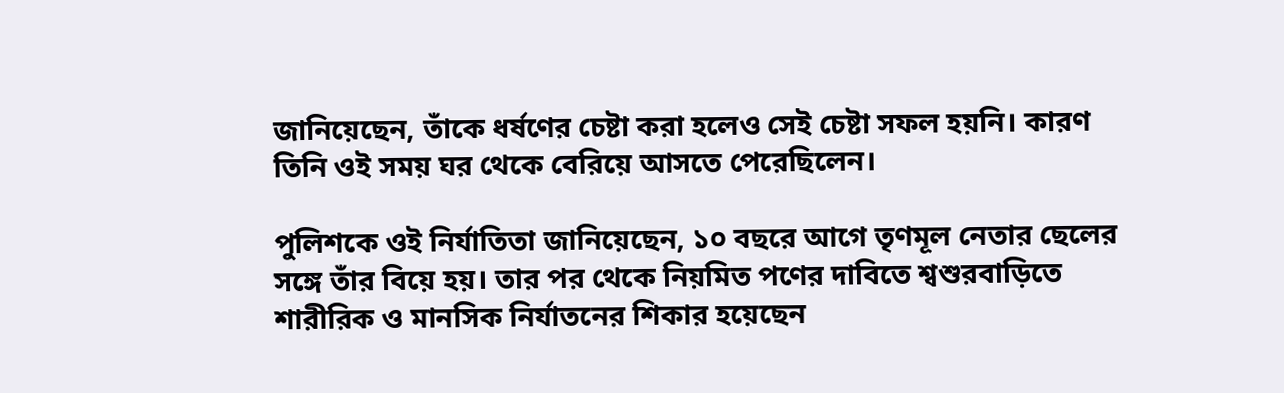জানিয়েছেন, তাঁকে ধর্ষণের চেষ্টা করা হলেও সেই চেষ্টা সফল হয়নি। কারণ তিনি ওই সময় ঘর থেকে বেরিয়ে আসতে পেরেছিলেন।

পুলিশকে ওই নির্যাতিতা জানিয়েছেন, ১০ বছরে আগে তৃণমূল নেতার ছেলের সঙ্গে তাঁর বিয়ে হয়। তার পর থেকে নিয়মিত পণের দাবিতে শ্বশুরবাড়িতে শারীরিক ও মানসিক নির্যাতনের শিকার হয়েছেন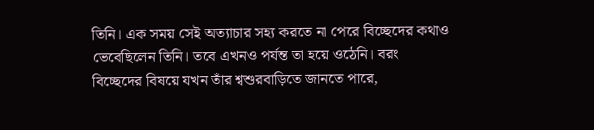তিনি। এক সময় সেই অত্যাচার সহ্য করতে না পেরে বিচ্ছেদের কথাও ভেবেছিলেন তিনি। তবে এখনও পর্যন্ত তা হয়ে ওঠেনি। বরং বিচ্ছেদের বিষয়ে যখন তাঁর শ্বশুরবাড়িতে জানতে পারে,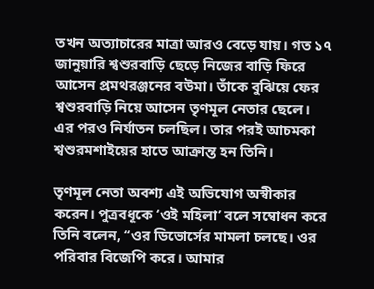তখন অত্যাচারের মাত্রা আরও বেড়ে যায়। গত ১৭ জানুয়ারি শ্বশুরবাড়ি ছেড়ে নিজের বাড়ি ফিরে আসেন প্রমথরঞ্জনের বউমা। তাঁকে বুঝিয়ে ফের শ্বশুরবাড়ি নিয়ে আসেন তৃণমূল নেতার ছেলে। এর পরও নির্যাতন চলছিল। তার পরই আচমকা শ্বশুরমশাইয়ের হাতে আক্রান্ত হন তিনি।

তৃণমূল নেতা অবশ্য এই অভিযোগ অস্বীকার করেন। পুত্রবধূকে ‘ওই মহিলা’ বলে সম্বোধন করে তিনি বলেন, ‘‘ওর ডিভোর্সের মামলা চলছে। ওর পরিবার বিজেপি করে। আমার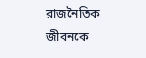রাজনৈতিক জীবনকে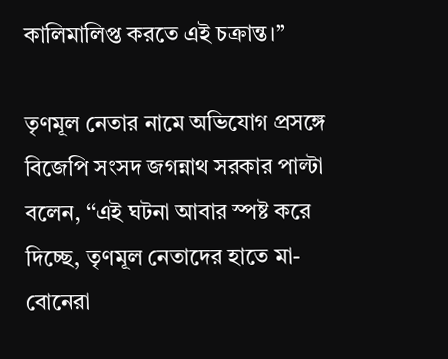কালিমালিপ্ত করতে এই চক্রান্ত।’’

তৃণমূল নেতার নামে অভিযোগ প্রসঙ্গে বিজেপি সংসদ জগন্নাথ সরকার পাল্টা বলেন, ‘‘এই ঘটনা আবার স্পষ্ট করে দিচ্ছে, তৃণমূল নেতাদের হাতে মা-বোনেরা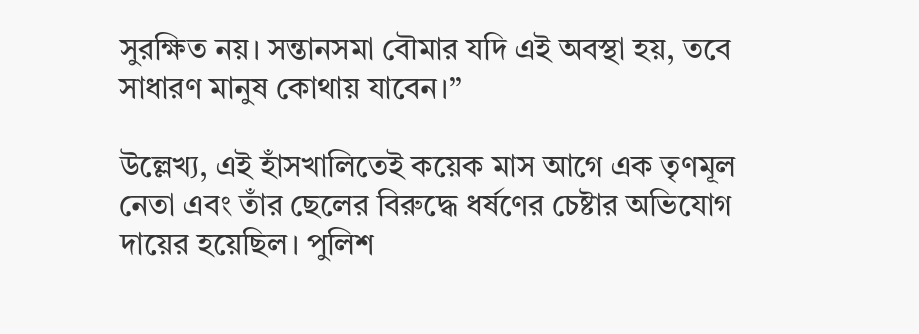সুরক্ষিত নয়। সন্তানসমা বৌমার যদি এই অবস্থা হয়, তবে সাধারণ মানুষ কোথায় যাবেন।’’

উল্লেখ্য, এই হাঁসখালিতেই কয়েক মাস আগে এক তৃণমূল নেতা এবং তাঁর ছেলের বিরুদ্ধে ধর্ষণের চেষ্টার অভিযোগ দায়ের হয়েছিল। পুলিশ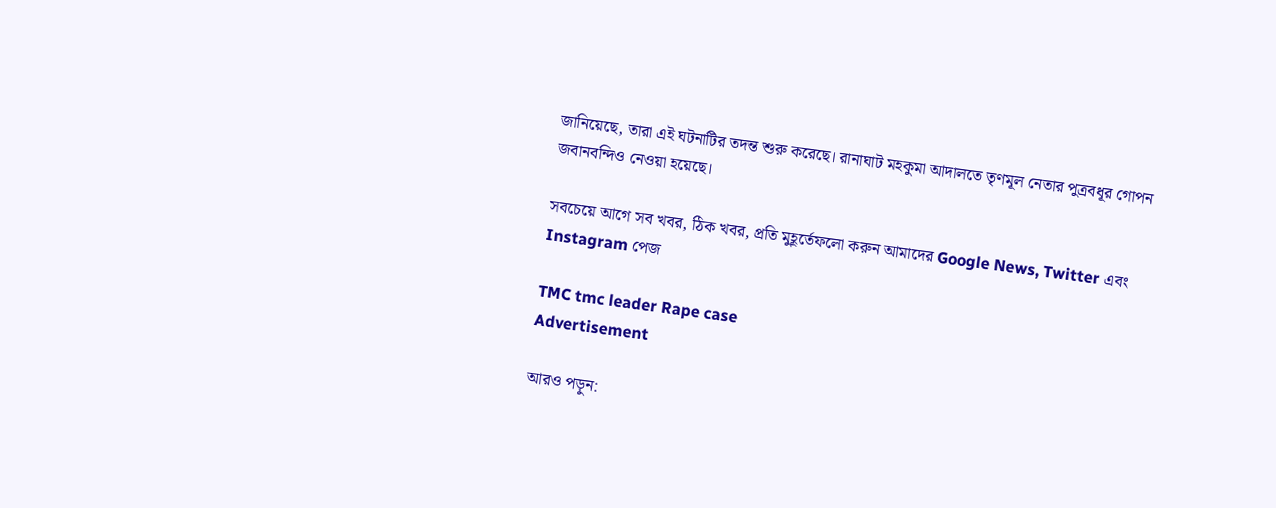জানিয়েছে, তারা এই ঘটনাটির তদন্ত শুরু করেছে। রানাঘাট মহকুমা আদালতে তৃণমূল নেতার পুত্রবধূর গোপন জবানবন্দিও নেওয়া হয়েছে।

সবচেয়ে আগে সব খবর, ঠিক খবর, প্রতি মুহূর্তেফলো করুন আমাদের Google News, Twitter এবং Instagram পেজ

TMC tmc leader Rape case
Advertisement

আরও পড়ুন: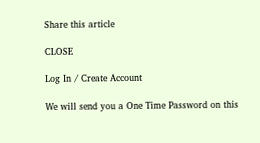Share this article

CLOSE

Log In / Create Account

We will send you a One Time Password on this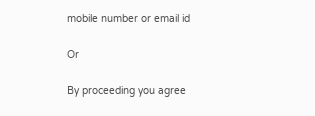mobile number or email id

Or

By proceeding you agree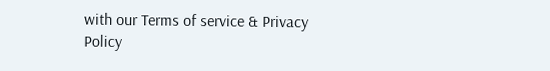with our Terms of service & Privacy Policy